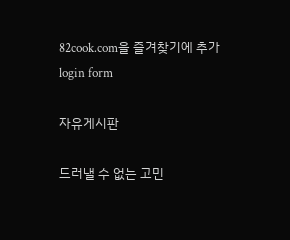82cook.com을 즐겨찾기에 추가
login form

자유게시판

드러낼 수 없는 고민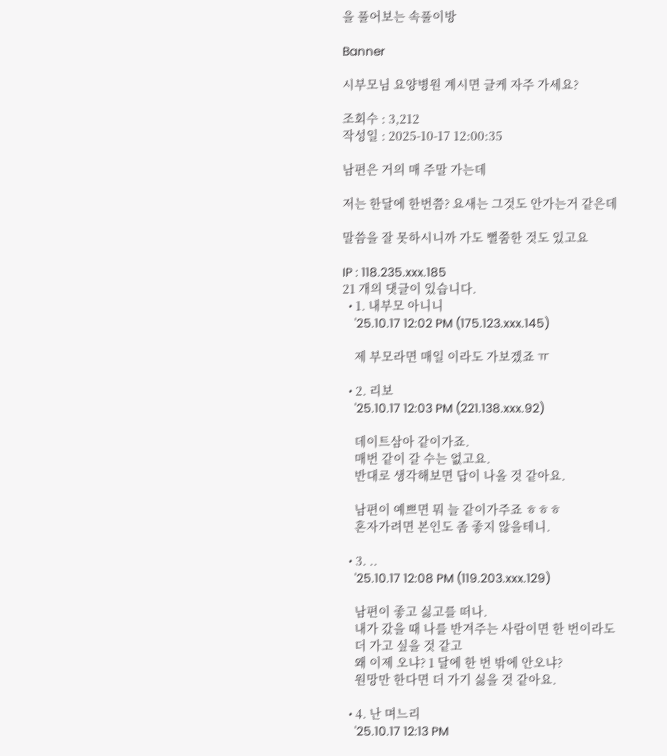을 풀어보는 속풀이방

Banner

시부모님 요양병원 계시면 글케 자주 가세요?

조회수 : 3,212
작성일 : 2025-10-17 12:00:35

남편은 거의 매 주말 가는데

저는 한달에 한번쯤? 요새는 그것도 안가는거 같은데

말씀을 잘 못하시니까 가도 뻘쭘한 것도 있고요

IP : 118.235.xxx.185
21 개의 댓글이 있습니다.
  • 1. 내부모 아니니
    '25.10.17 12:02 PM (175.123.xxx.145)

    제 부모라면 매일 이라도 가보겠죠 ㅠ

  • 2. 리보
    '25.10.17 12:03 PM (221.138.xxx.92)

    데이트삼아 같이가죠.
    매번 같이 갈 수는 없고요.
    반대로 생각해보면 답이 나올 것 같아요.

    남편이 예쁘면 뭐 늘 같이가주죠 ㅎㅎㅎ
    혼자가려면 본인도 좀 좋지 않을테니.

  • 3. ..
    '25.10.17 12:08 PM (119.203.xxx.129)

    남편이 좋고 싫고를 떠나.
    내가 갔을 때 나를 반겨주는 사람이면 한 번이라도
    더 가고 싶을 것 같고
    왜 이제 오냐? 1 달에 한 번 밖에 안오냐?
    원망만 한다면 더 가기 싫을 것 같아요.

  • 4. 난 며느리
    '25.10.17 12:13 PM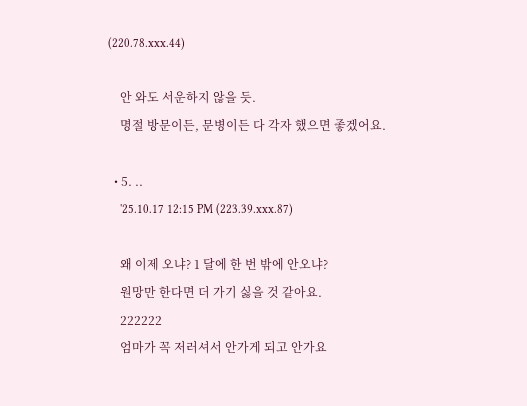(220.78.xxx.44)

    안 와도 서운하지 않을 듯.
    명절 방문이든, 문병이든 다 각자 했으면 좋겠어요.

  • 5. ..
    '25.10.17 12:15 PM (223.39.xxx.87)

    왜 이제 오냐? 1 달에 한 번 밖에 안오냐?
    원망만 한다면 더 가기 싫을 것 같아요.
    222222
    엄마가 꼭 저러셔서 안가게 되고 안가요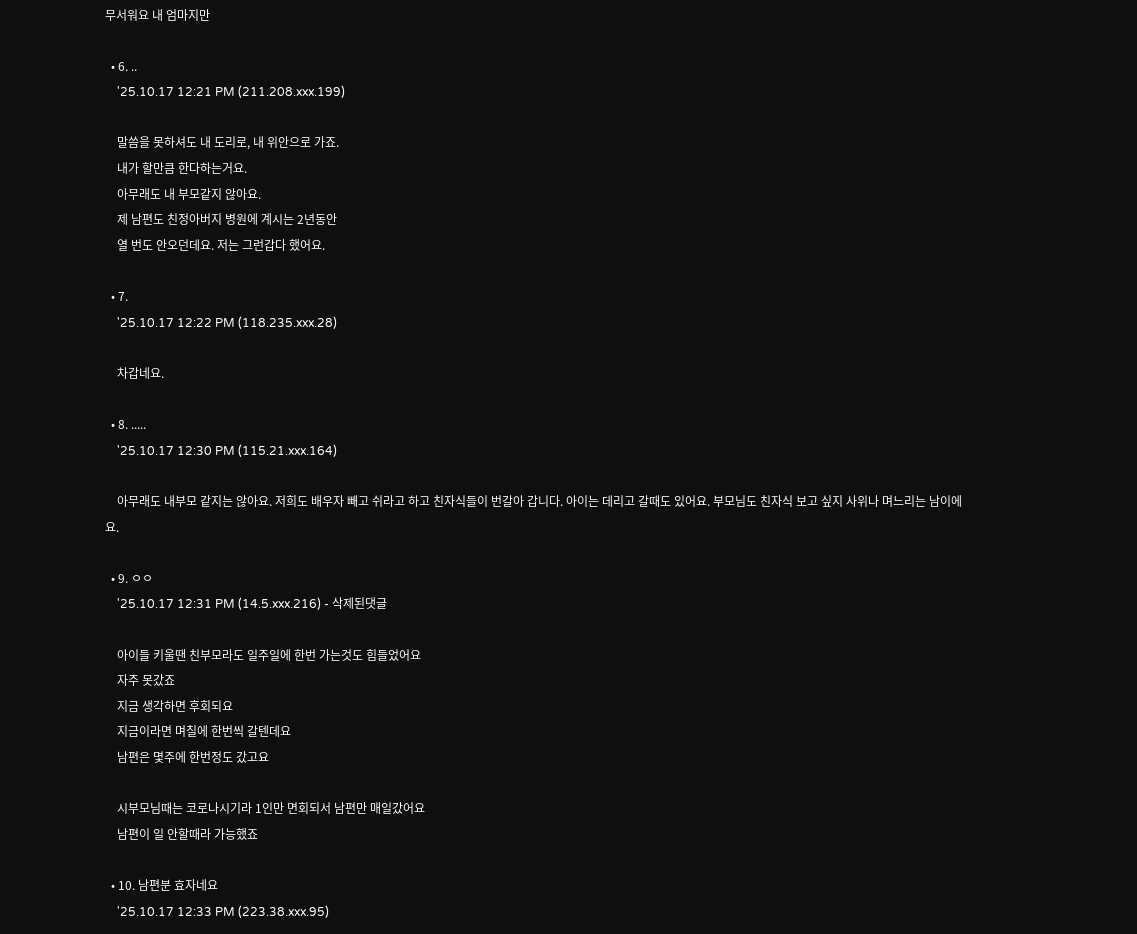무서워요 내 엄마지만

  • 6. ..
    '25.10.17 12:21 PM (211.208.xxx.199)

    말씀을 못하셔도 내 도리로, 내 위안으로 가죠.
    내가 할만큼 한다하는거요.
    아무래도 내 부모같지 않아요.
    제 남편도 친정아버지 병원에 계시는 2년동안
    열 번도 안오던데요. 저는 그런갑다 했어요.

  • 7.
    '25.10.17 12:22 PM (118.235.xxx.28)

    차갑네요.

  • 8. .....
    '25.10.17 12:30 PM (115.21.xxx.164)

    아무래도 내부모 같지는 않아요. 저희도 배우자 빼고 쉬라고 하고 친자식들이 번갈아 갑니다. 아이는 데리고 갈때도 있어요. 부모님도 친자식 보고 싶지 사위나 며느리는 남이에요.

  • 9. ㅇㅇ
    '25.10.17 12:31 PM (14.5.xxx.216) - 삭제된댓글

    아이들 키울땐 친부모라도 일주일에 한번 가는것도 힘들었어요
    자주 못갔죠
    지금 생각하면 후회되요
    지금이라면 며칠에 한번씩 갈텐데요
    남편은 몇주에 한번정도 갔고요

    시부모님때는 코로나시기라 1인만 면회되서 남편만 매일갔어요
    남편이 일 안할때라 가능했죠

  • 10. 남편분 효자네요
    '25.10.17 12:33 PM (223.38.xxx.95)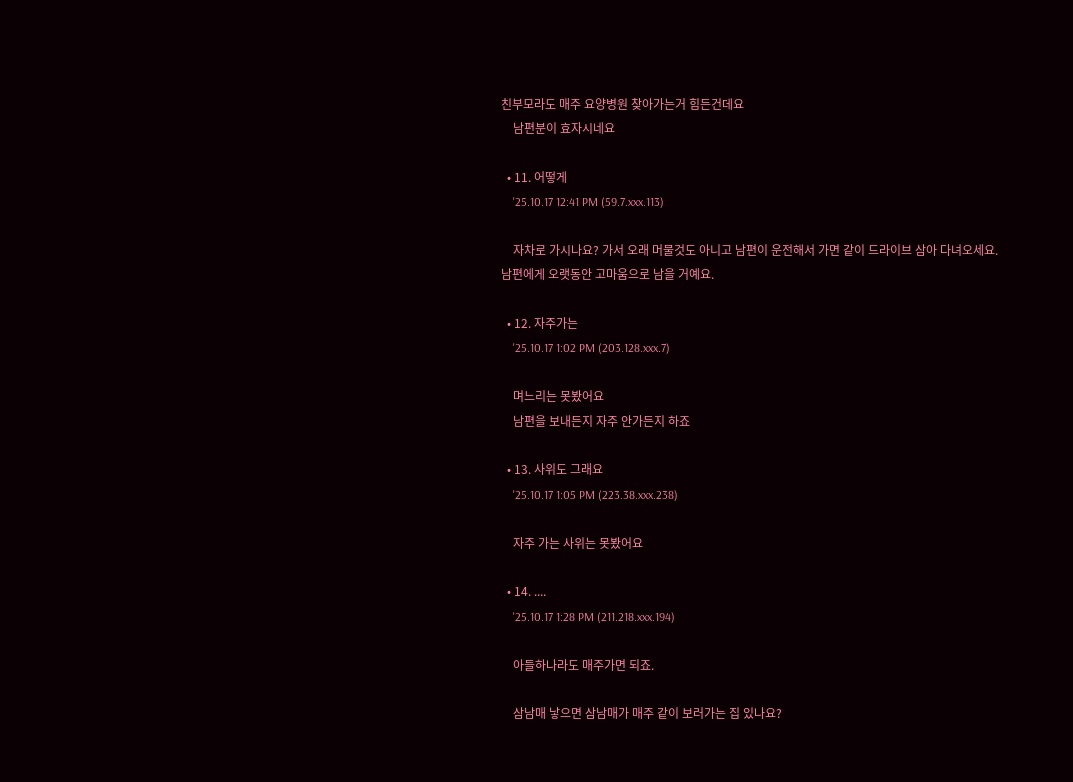친부모라도 매주 요양병원 찾아가는거 힘든건데요
    남편분이 효자시네요

  • 11. 어떻게
    '25.10.17 12:41 PM (59.7.xxx.113)

    자차로 가시나요? 가서 오래 머물것도 아니고 남편이 운전해서 가면 같이 드라이브 삼아 다녀오세요. 남편에게 오랫동안 고마움으로 남을 거예요.

  • 12. 자주가는
    '25.10.17 1:02 PM (203.128.xxx.7)

    며느리는 못봤어요
    남편을 보내든지 자주 안가든지 하죠

  • 13. 사위도 그래요
    '25.10.17 1:05 PM (223.38.xxx.238)

    자주 가는 사위는 못봤어요

  • 14. ....
    '25.10.17 1:28 PM (211.218.xxx.194)

    아들하나라도 매주가면 되죠.

    삼남매 낳으면 삼남매가 매주 같이 보러가는 집 있나요?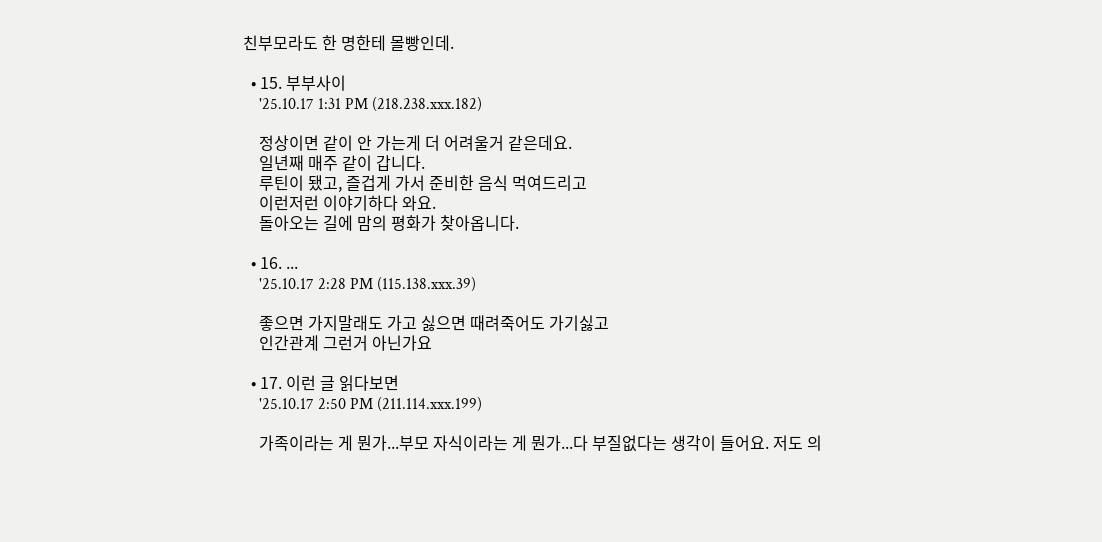친부모라도 한 명한테 몰빵인데.

  • 15. 부부사이
    '25.10.17 1:31 PM (218.238.xxx.182)

    정상이면 같이 안 가는게 더 어려울거 같은데요.
    일년째 매주 같이 갑니다.
    루틴이 됐고, 즐겁게 가서 준비한 음식 먹여드리고
    이런저런 이야기하다 와요.
    돌아오는 길에 맘의 평화가 찾아옵니다.

  • 16. ...
    '25.10.17 2:28 PM (115.138.xxx.39)

    좋으면 가지말래도 가고 싫으면 때려죽어도 가기싫고
    인간관계 그런거 아닌가요

  • 17. 이런 글 읽다보면
    '25.10.17 2:50 PM (211.114.xxx.199)

    가족이라는 게 뭔가...부모 자식이라는 게 뭔가...다 부질없다는 생각이 들어요. 저도 의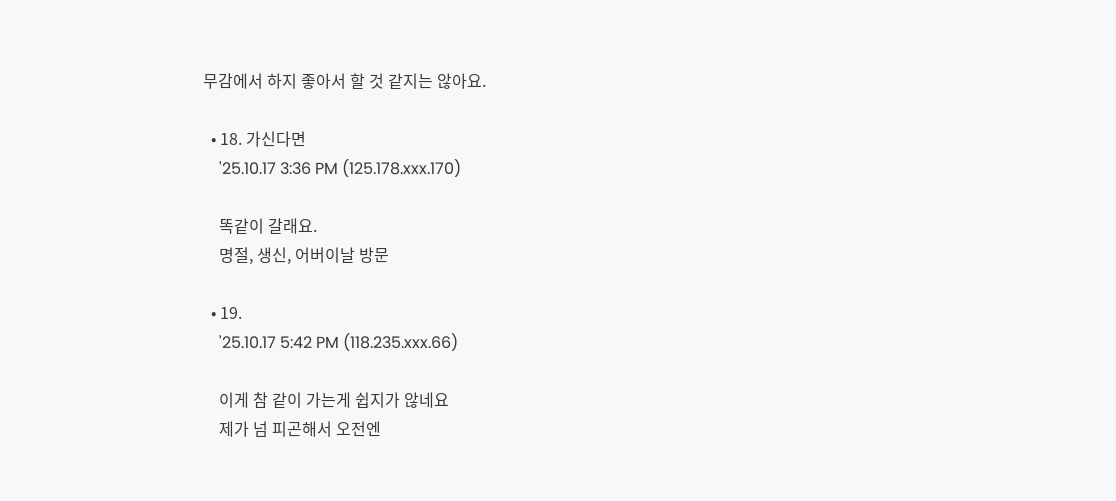무감에서 하지 좋아서 할 것 같지는 않아요.

  • 18. 가신다면
    '25.10.17 3:36 PM (125.178.xxx.170)

    똑같이 갈래요.
    명절, 생신, 어버이날 방문

  • 19.
    '25.10.17 5:42 PM (118.235.xxx.66)

    이게 참 같이 가는게 쉽지가 않네요
    제가 넘 피곤해서 오전엔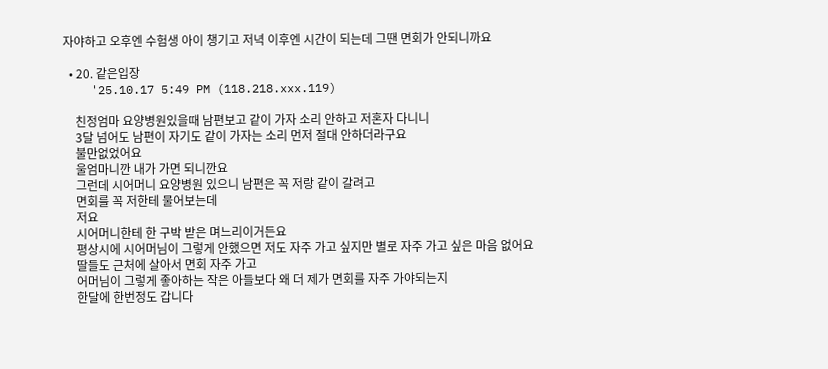자야하고 오후엔 수험생 아이 챙기고 저녁 이후엔 시간이 되는데 그땐 면회가 안되니까요

  • 20. 같은입장
    '25.10.17 5:49 PM (118.218.xxx.119)

    친정엄마 요양병원있을때 남편보고 같이 가자 소리 안하고 저혼자 다니니
    3달 넘어도 남편이 자기도 같이 가자는 소리 먼저 절대 안하더라구요
    불만없었어요
    울엄마니깐 내가 가면 되니깐요
    그런데 시어머니 요양병원 있으니 남편은 꼭 저랑 같이 갈려고
    면회를 꼭 저한테 물어보는데
    저요
    시어머니한테 한 구박 받은 며느리이거든요
    평상시에 시어머님이 그렇게 안했으면 저도 자주 가고 싶지만 별로 자주 가고 싶은 마음 없어요
    딸들도 근처에 살아서 면회 자주 가고
    어머님이 그렇게 좋아하는 작은 아들보다 왜 더 제가 면회를 자주 가야되는지
    한달에 한번정도 갑니다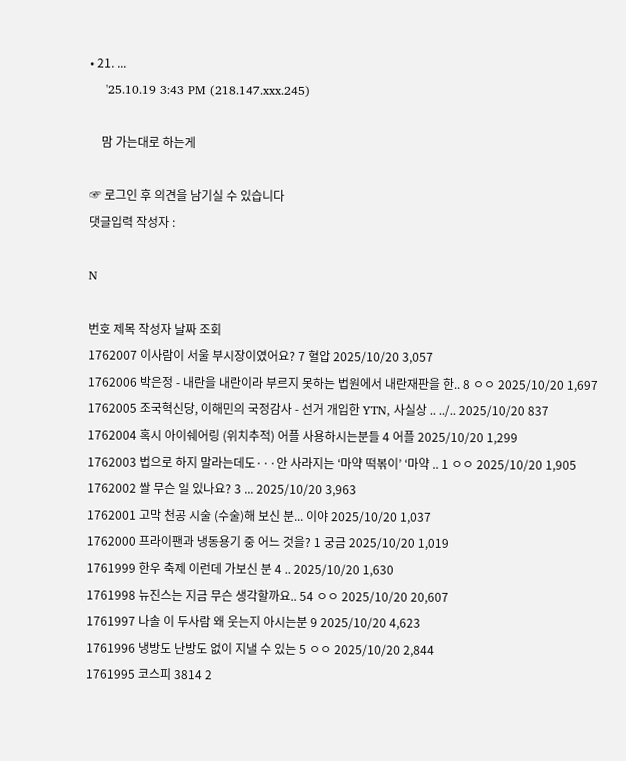• 21. ...
    '25.10.19 3:43 PM (218.147.xxx.245)

    맘 가는대로 하는게

☞ 로그인 후 의견을 남기실 수 있습니다
댓글입력 작성자 :

N

번호 제목 작성자 날짜 조회
1762007 이사람이 서울 부시장이였어요? 7 혈압 2025/10/20 3,057
1762006 박은정 - 내란을 내란이라 부르지 못하는 법원에서 내란재판을 한.. 8 ㅇㅇ 2025/10/20 1,697
1762005 조국혁신당, 이해민의 국정감사 - 선거 개입한 YTN, 사실상 .. ../.. 2025/10/20 837
1762004 혹시 아이쉐어링 (위치추적) 어플 사용하시는분들 4 어플 2025/10/20 1,299
1762003 법으로 하지 말라는데도···안 사라지는 ‘마약 떡볶이’ ‘마약 .. 1 ㅇㅇ 2025/10/20 1,905
1762002 쌀 무슨 일 있나요? 3 ... 2025/10/20 3,963
1762001 고막 천공 시술 (수술)해 보신 분... 이야 2025/10/20 1,037
1762000 프라이팬과 냉동용기 중 어느 것을? 1 궁금 2025/10/20 1,019
1761999 한우 축제 이런데 가보신 분 4 .. 2025/10/20 1,630
1761998 뉴진스는 지금 무슨 생각할까요.. 54 ㅇㅇ 2025/10/20 20,607
1761997 나솔 이 두사람 왜 웃는지 아시는분 9 2025/10/20 4,623
1761996 냉방도 난방도 없이 지낼 수 있는 5 ㅇㅇ 2025/10/20 2,844
1761995 코스피 3814 2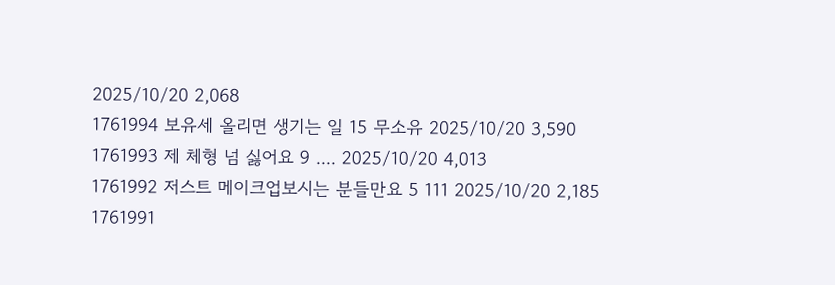2025/10/20 2,068
1761994 보유세 올리면 생기는 일 15 무소유 2025/10/20 3,590
1761993 제 체형 넘 싫어요 9 .... 2025/10/20 4,013
1761992 저스트 메이크업보시는 분들만요 5 111 2025/10/20 2,185
1761991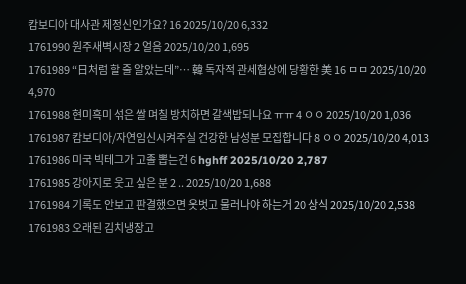캄보디아 대사관 제정신인가요? 16 2025/10/20 6,332
1761990 원주새벽시장 2 얼음 2025/10/20 1,695
1761989 “日처럼 할 줄 알았는데”… 韓 독자적 관세협상에 당황한 美 16 ㅁㅁ 2025/10/20 4,970
1761988 현미흑미 섞은 쌀 며칠 방치하면 갈색밥되나요 ㅠㅠ 4 ㅇㅇ 2025/10/20 1,036
1761987 캄보디아/자연임신시켜주실 건강한 남성분 모집합니다 8 ㅇㅇ 2025/10/20 4,013
1761986 미국 빅테그가 고졸 뽑는건 6 hghff 2025/10/20 2,787
1761985 강아지로 웃고 싶은 분 2 .. 2025/10/20 1,688
1761984 기록도 안보고 판결했으면 옷벗고 물러나야 하는거 20 상식 2025/10/20 2,538
1761983 오래된 김치냉장고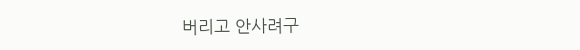버리고 안사려구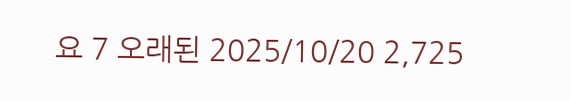요 7 오래된 2025/10/20 2,725